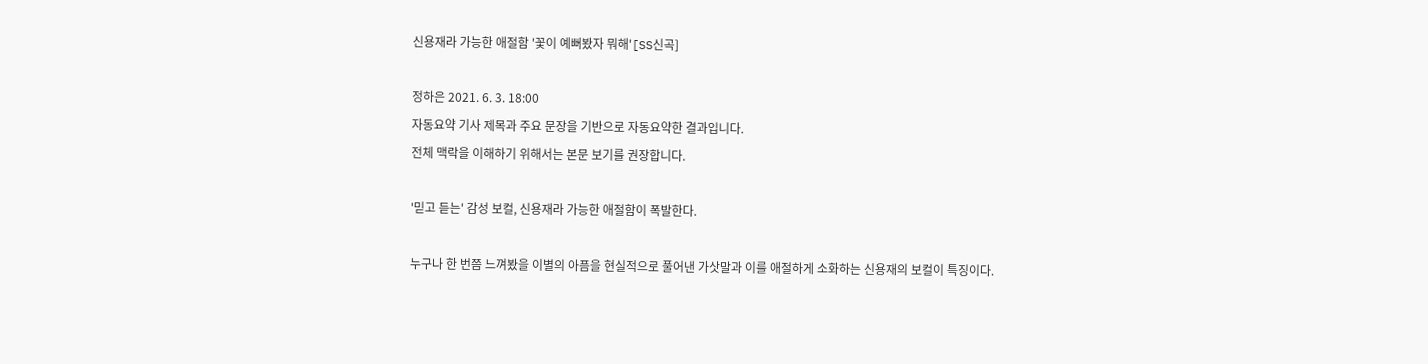신용재라 가능한 애절함 '꽃이 예뻐봤자 뭐해'[SS신곡]

정하은 2021. 6. 3. 18:00
자동요약 기사 제목과 주요 문장을 기반으로 자동요약한 결과입니다.
전체 맥락을 이해하기 위해서는 본문 보기를 권장합니다.

'믿고 듣는' 감성 보컬, 신용재라 가능한 애절함이 폭발한다.

누구나 한 번쯤 느껴봤을 이별의 아픔을 현실적으로 풀어낸 가삿말과 이를 애절하게 소화하는 신용재의 보컬이 특징이다.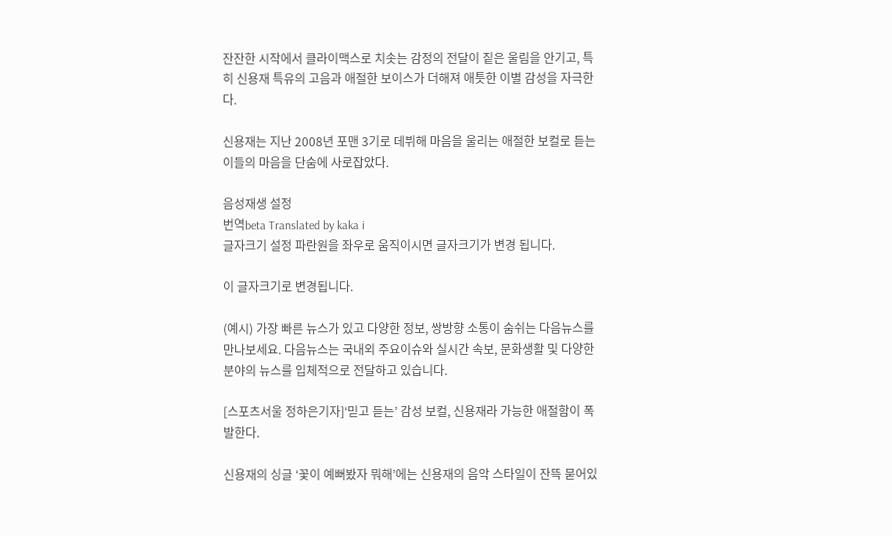잔잔한 시작에서 클라이맥스로 치솟는 감정의 전달이 짙은 울림을 안기고, 특히 신용재 특유의 고음과 애절한 보이스가 더해져 애틋한 이별 감성을 자극한다.

신용재는 지난 2008년 포맨 3기로 데뷔해 마음을 울리는 애절한 보컬로 듣는 이들의 마음을 단숨에 사로잡았다.

음성재생 설정
번역beta Translated by kaka i
글자크기 설정 파란원을 좌우로 움직이시면 글자크기가 변경 됩니다.

이 글자크기로 변경됩니다.

(예시) 가장 빠른 뉴스가 있고 다양한 정보, 쌍방향 소통이 숨쉬는 다음뉴스를 만나보세요. 다음뉴스는 국내외 주요이슈와 실시간 속보, 문화생활 및 다양한 분야의 뉴스를 입체적으로 전달하고 있습니다.

[스포츠서울 정하은기자]‘믿고 듣는’ 감성 보컬, 신용재라 가능한 애절함이 폭발한다.

신용재의 싱글 ‘꽃이 예뻐봤자 뭐해’에는 신용재의 음악 스타일이 잔뜩 묻어있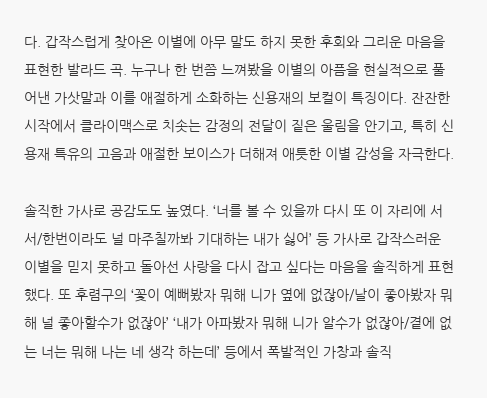다. 갑작스럽게 찾아온 이별에 아무 말도 하지 못한 후회와 그리운 마음을 표현한 발라드 곡. 누구나 한 번쯤 느껴봤을 이별의 아픔을 현실적으로 풀어낸 가삿말과 이를 애절하게 소화하는 신용재의 보컬이 특징이다. 잔잔한 시작에서 클라이맥스로 치솟는 감정의 전달이 짙은 울림을 안기고, 특히 신용재 특유의 고음과 애절한 보이스가 더해져 애틋한 이별 감성을 자극한다.

솔직한 가사로 공감도도 높였다. ‘너를 볼 수 있을까 다시 또 이 자리에 서서/한번이라도 널 마주칠까봐 기대하는 내가 싫어’ 등 가사로 갑작스러운 이별을 믿지 못하고 돌아선 사랑을 다시 잡고 싶다는 마음을 솔직하게 표현했다. 또 후렴구의 ‘꽃이 예뻐봤자 뭐해 니가 옆에 없잖아/날이 좋아봤자 뭐해 널 좋아할수가 없잖아’ ‘내가 아파봤자 뭐해 니가 알수가 없잖아/곁에 없는 너는 뭐해 나는 네 생각 하는데’ 등에서 폭발적인 가창과 솔직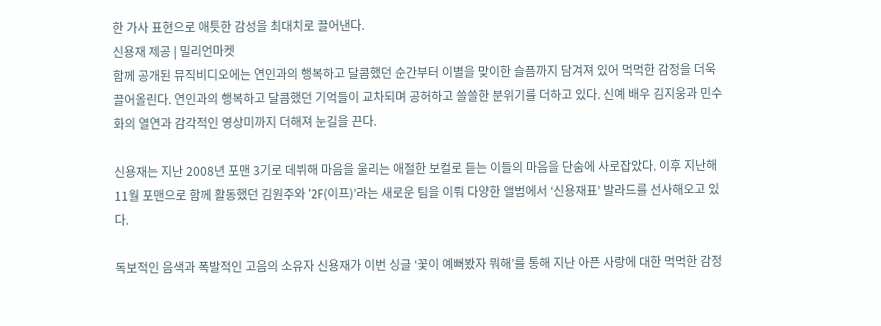한 가사 표현으로 애틋한 감성을 최대치로 끌어낸다.
신용재 제공 | 밀리언마켓
함께 공개된 뮤직비디오에는 연인과의 행복하고 달콤했던 순간부터 이별을 맞이한 슬픔까지 담겨져 있어 먹먹한 감정을 더욱 끌어올린다. 연인과의 행복하고 달콤했던 기억들이 교차되며 공허하고 쓸쓸한 분위기를 더하고 있다. 신예 배우 김지웅과 민수화의 열연과 감각적인 영상미까지 더해져 눈길을 끈다.

신용재는 지난 2008년 포맨 3기로 데뷔해 마음을 울리는 애절한 보컬로 듣는 이들의 마음을 단숨에 사로잡았다. 이후 지난해 11월 포맨으로 함께 활동했던 김원주와 ‘2F(이프)’라는 새로운 팀을 이뤄 다양한 앨범에서 ‘신용재표’ 발라드를 선사해오고 있다.

독보적인 음색과 폭발적인 고음의 소유자 신용재가 이번 싱글 ‘꽃이 예뻐봤자 뭐해’를 통해 지난 아픈 사랑에 대한 먹먹한 감정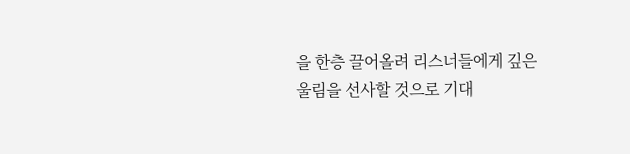을 한층 끌어올려 리스너들에게 깊은 울림을 선사할 것으로 기대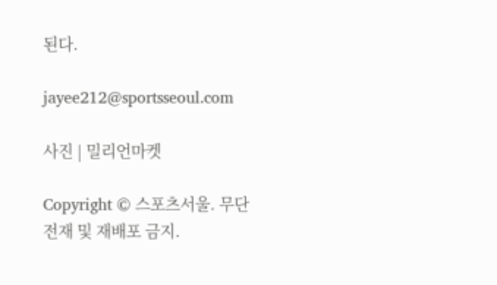된다.

jayee212@sportsseoul.com

사진 | 밀리언마켓

Copyright © 스포츠서울. 무단전재 및 재배포 금지.